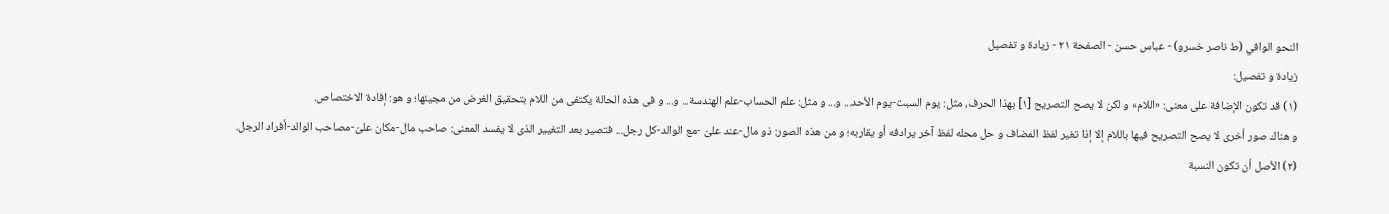النحو الوافي (ط ناصر خسرو) - عباس حسن - الصفحة ٢١ - زيادة و تفصيل
زيادة و تفصيل:
(١) قد تكون الإضافة على معنى: «اللام» و لكن لا يصح التصريح [١] بهذا الحرف، مثل: يوم السبت-يوم الأحد... و... و مثل: علم الحساب-علم الهندسة... و... و فى هذه الحالة يكتفى من اللام بتحقيق الغرض من مجيئها؛ و هو: إفادة الاختصاص.
و هناك صور أخرى لا يصح التصريح فيها باللام إلا إذا تغير لفظ المضاف و حل محله لفظ آخر يرادفه أو يقاربه؛ و من هذه الصور: ذو مال-عند علىّ -مع الوالد-كل رجل... فتصير بعد التغيير الذى لا يفسد المعنى: صاحب مال-مكان علىّ-مصاحب الوالد-أفراد الرجل.
(٢) الأصل أن تكون النسبة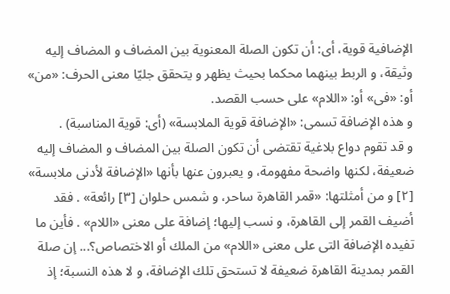الإضافية قوية، أى: أن تكون الصلة المعنوية بين المضاف و المضاف إليه وثيقة، و الربط بينهما محكما بحيث يظهر و يتحقق جليّا معنى الحرف: «من» أو: «فى» أو: «اللام» على حسب القصد.
و هذه الإضافة تسمى: «الإضافة قوية الملابسة» (أى: قوية المناسبة) .
و قد تقوم دواع بلاغية تقتضى أن تكون الصلة بين المضاف و المضاف إليه ضعيفة، لكنها واضحة مفهومة، و يعبرون عنها بأنها «الإضافة لأدنى ملابسة» [٢] و من أمثلتها: «قمر القاهرة ساحر، و شمس حلوان [٣] رائعة» . فقد أضيف القمر إلى القاهرة، و نسب إليها؛ إضافة على معنى «اللام» . فأين ما تفيده الإضافة التى على معنى «اللام» من الملك أو الاختصاص؟... إن صلة القمر بمدينة القاهرة ضعيفة لا تستحق تلك الإضافة، و لا هذه النسبة؛ إذ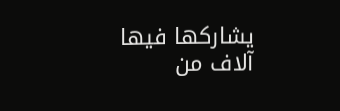يشاركها فيها آلاف من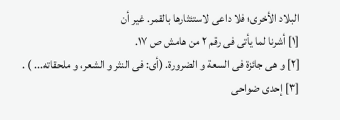البلاد الأخرى؛ فلا داعى لاستئثارها بالقمر. غير أن
[١] أشرنا لما يأتى فى رقم ٢ من هامش ص ١٧.
[٢] و هى جائزة فى السعة و الضرورة. (أى: فى النثر و الشعر، و ملحقاته... ) .
[٣] إحدى ضواحى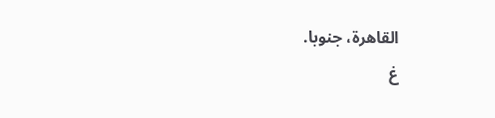القاهرة، جنوبا.
غ